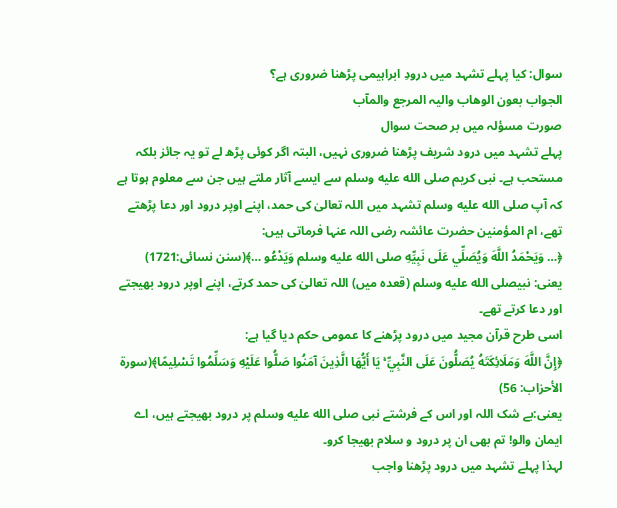سوال: کیا پہلے تشہد میں درودِ ابراہیمی پڑھنا ضروری ہے؟
الجواب بعون الوھاب والیہ المرجع والمآب
صورت مسؤلہ میں بر صحت سوال
پہلے تشہد میں درود شریف پڑھنا ضروری نہیں، البتہ اگر کوئی پڑھ لے تو یہ جائز بلکہ مستحب ہے۔ نبی کریم صلى الله عليه وسلم سے ایسے آثار ملتے ہیں جن سے معلوم ہوتا ہے کہ آپ صلى الله عليه وسلم تشہد میں اللہ تعالیٰ کی حمد، اپنے اوپر درود اور دعا پڑھتے تھے، ام المؤمنین حضرت عائشہ رضی اللہ عنہا فرماتی ہیں:
﴿… وَيَحْمَدُ اللَّهَ وَيُصَلِّي عَلَى نَبِيِّهِ صلى الله عليه وسلم وَيَدْعُو …﴾(سنن نسائی:1721)
یعنی: نبیصلى الله عليه وسلم (قعدہ میں) اللہ تعالیٰ کی حمد کرتے، اپنے اوپر درود بھیجتے اور دعا کرتے تھے۔
اسی طرح قرآن مجید میں درود پڑھنے کا عمومی حکم دیا گیا ہے:
﴿إِنَّ اللَّهَ وَمَلَائِكَتَهُ يُصَلُّونَ عَلَى النَّبِيِّ ۚ يَا أَيُّهَا الَّذِينَ آمَنُوا صَلُّوا عَلَيْهِ وَسَلِّمُوا تَسْلِيمًا﴾(سورۃ الأحزاب: 56)
یعنی:بے شک اللہ اور اس کے فرشتے نبی صلى الله عليه وسلم پر درود بھیجتے ہیں، اے ایمان والو! تم بھی ان پر درود و سلام بھیجا کرو۔
لہذا پہلے تشہد میں درود پڑھنا واجب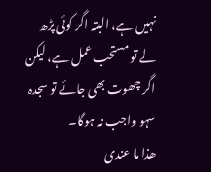نہیں ہے، البتہ اگر کوئی پڑھ لے تو مستحب عمل ہے، لیکن اگر چھوت بھی جائے تو سجدہ سہو واجب نہ ہوگا۔
ھذا ما عندی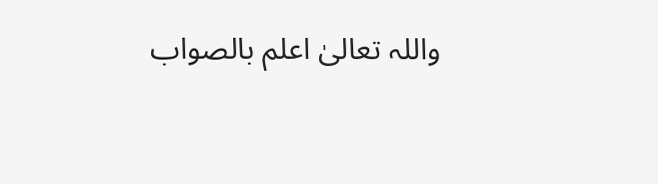واللہ تعالیٰ اعلم بالصواب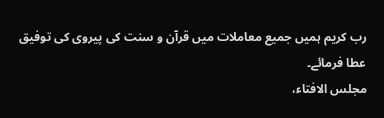رب کریم ہمیں جمیع معاملات میں قرآن و سنت کی پیروی کی توفیق عطا فرمائے۔
مجلس الافتاء،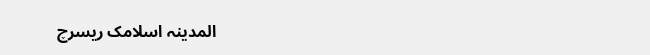المدینہ اسلامک ریسرچ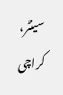سینٹر، کراچی